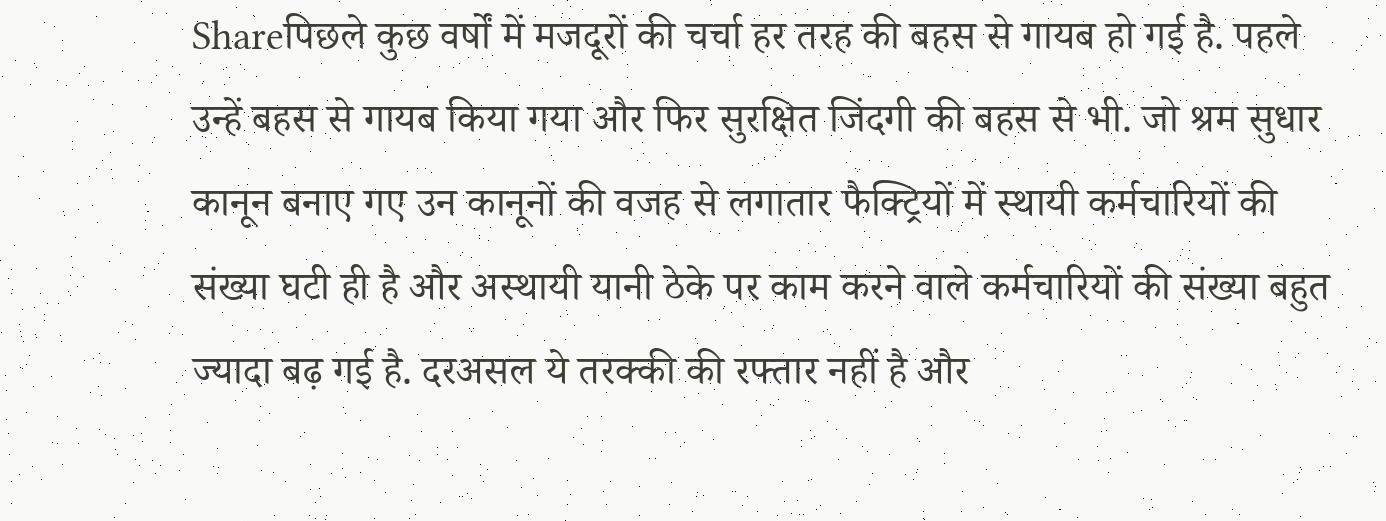Shareपिछले कुछ वर्षों में मजदूरों की चर्चा हर तरह की बहस से गायब हो गई है. पहले उन्हें बहस से गायब किया गया और फिर सुरक्षित जिंदगी की बहस से भी. जो श्रम सुधार कानून बनाए गए उन कानूनों की वजह से लगातार फैक्ट्रियों में स्थायी कर्मचारियों की संख्या घटी ही है और अस्थायी यानी ठेके पर काम करने वाले कर्मचारियों की संख्या बहुत ज्यादा बढ़ गई है. दरअसल ये तरक्की की रफ्तार नहीं है और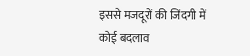इससे मजदूरों की जिंदगी में कोई बदलाव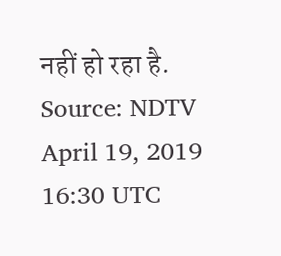नहीं हो रहा है.
Source: NDTV April 19, 2019 16:30 UTC